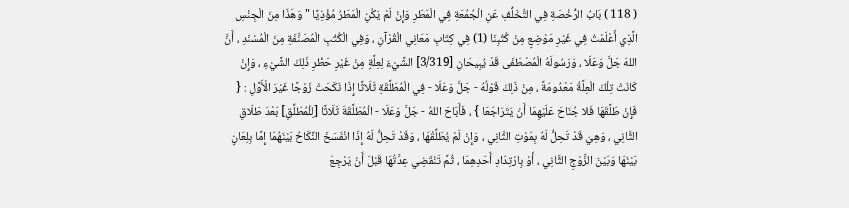( 118 ) بَابُ الرُّخْصَةِ فِي التَّخَلُّفِ عَنِ الْجُمُعَةِ فِي الْمَطَرِ وَإِنْ لَمْ يَكُنِ الْمَطَرُ مُؤْذِيًا " وَهَذَا مِنَ الْجِنْسِ الَّذِي أَعْلَمْتُ فِي غَيْرِ مَوْضِعٍ مِنْ كُتُبِنَا (1) فِي كِتَابِ مَعَانِي الْقُرْآنِ ، وَفِي الْكُتُبِ الْمُصَنَّفَةِ مِنَ الْمُسْنَدِ ، أَنَّ اللهَ جَلَّ وَعَلَا ، وَرَسُولَهُ الْمُصْطَفَى قَدْ يُبِيحَانِ [3/319] الشَّيْءَ لِعِلَّةٍ مِنْ غَيْرِ حَظْرِ ذَلِكَ الشَّيْءِ ، وَإِنْ كَانَتْ تِلْكَ الْعِلَّةُ مَعْدُومَةً ، مِنْ ذَلِكَ قَوْلُهُ - جَلَّ وَعَلَا - فِي الْمُطَلَّقَةِ ثَلَاثًا إِذَا نَكَحَتْ زَوْجًا غَيْرَ الْأَوَّلِ : { فَإِنْ طَلَّقَهَا فَلا جُنَاحَ عَلَيْهِمَا أَنْ يَتَرَاجَعَا } ، فَأَبَاحَ اللهُ - جَلَّ وَعَلَا - الْمُطَلَّقَةَ ثَلَاثًا [لِلْمُطَلِّقِ] بَعْدَ طَلَاقِ الثَّانِي ، وَهِيَ قَدْ تَحِلُّ لَهُ بِمَوْتِ الثَّانِي ، وَإِنْ لَمْ يُطَلِّقْهَا ، وَقَدْ تَحِلُّ لَهُ إِذَا انْفَسَخَ النِّكَاحُ بَيْنَهُمَا إِمَّا بِلِعَانٍ بَيْنَهَا وَبَيْنَ الزَّوْجِ الثَّانِي ، أَوْ بِارْتِدَادِ أَحَدِهِمَا ، ثُمَّ تَنْقَضِي عِدَّتُهَا قَبْلَ أَنْ يَرْجِعَ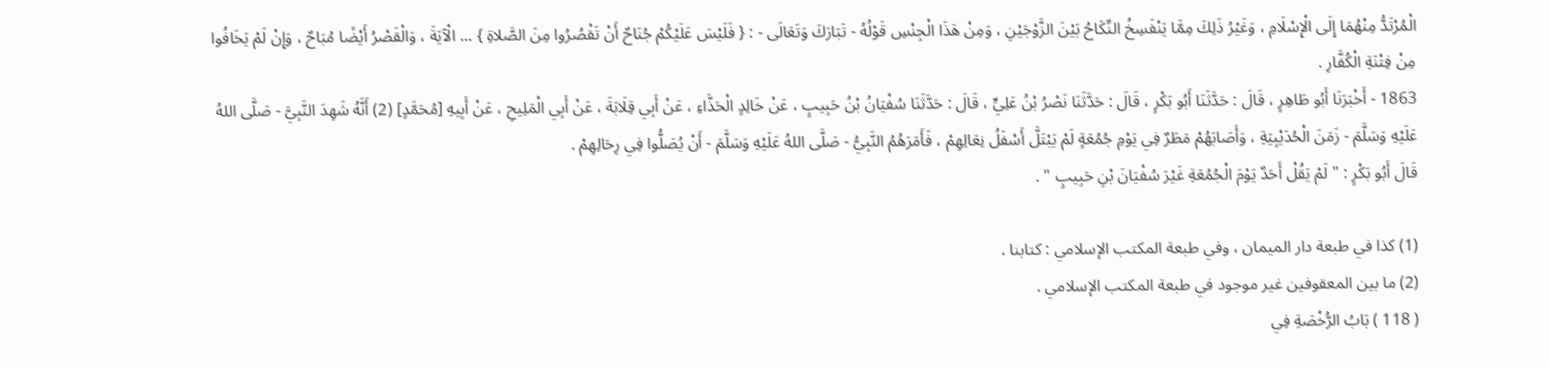الْمُرْتَدُّ مِنْهُمَا إِلَى الْإِسْلَامِ ، وَغَيْرُ ذَلِكَ مِمَّا يَنْفَسِخُ النِّكَاحُ بَيْنَ الزَّوْجَيْنِ ، وَمِنْ هَذَا الْجِنْسِ قَوْلُهُ - تَبَارَكَ وَتَعَالَى - : { فَلَيْسَ عَلَيْكُمْ جُنَاحٌ أَنْ تَقْصُرُوا مِنَ الصَّلاةِ } ... الْآيَةَ ، وَالْقَصْرُ أَيْضًا مُبَاحٌ ، وَإِنْ لَمْ يَخَافُوا مِنْ فِتْنَةِ الْكُفَّارِ .
1863 - أَخْبَرَنَا أَبُو طَاهِرٍ ، قَالَ : حَدَّثَنَا أَبُو بَكْرٍ ، قَالَ : حَدَّثَنَا نَصْرُ بْنُ عَلِيٍّ ، قَالَ : حَدَّثَنَا سُفْيَانُ بْنُ حَبِيبٍ ، عَنْ خَالِدٍ الْحَذَّاءِ ، عَنْ أَبِي قِلَابَةَ ، عَنْ أَبِي الْمَلِيحِ ، عَنْ أَبِيهِ [مُحَمَّدٍ] (2) أَنَّهُ شَهِدَ النَّبِيَّ - صَلَّى اللهُ عَلَيْهِ وَسَلَّمَ - زَمَنَ الْحُدَيْبِيَةِ ، وَأَصَابَهُمْ مَطَرٌ فِي يَوْمِ جُمُعَةٍ لَمْ يَبْتَلَّ أَسْفَلُ نِعَالِهِمْ ، فَأَمَرَهُمُ النَّبِيُّ - صَلَّى اللهُ عَلَيْهِ وَسَلَّمَ - أَنْ يُصَلُّوا فِي رِحَالِهِمْ .
قَالَ أَبُو بَكْرٍ : " لَمْ يَقُلْ أَحَدٌ يَوْمَ الْجُمُعَةِ غَيْرَ سُفْيَانَ بْنِ حَبِيبٍ " .

(1) كذا في طبعة دار الميمان ، وفي طبعة المكتب الإسلامي : كتابنا .
(2) ما بين المعقوفين غير موجود في طبعة المكتب الإسلامي .
( 118 ) بَابُ الرُّخْصَةِ فِي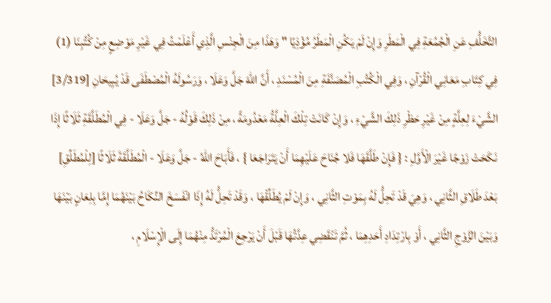التَّخَلُّفِ عَنِ الْجُمُعَةِ فِي الْمَطَرِ وَإِنْ لَمْ يَكُنِ الْمَطَرُ مُؤْذِيًا " وَهَذَا مِنَ الْجِنْسِ الَّذِي أَعْلَمْتُ فِي غَيْرِ مَوْضِعٍ مِنْ كُتُبِنَا (1) فِي كِتَابِ مَعَانِي الْقُرْآنِ ، وَفِي الْكُتُبِ الْمُصَنَّفَةِ مِنَ الْمُسْنَدِ ، أَنَّ اللهَ جَلَّ وَعَلَا ، وَرَسُولَهُ الْمُصْطَفَى قَدْ يُبِيحَانِ [3/319] الشَّيْءَ لِعِلَّةٍ مِنْ غَيْرِ حَظْرِ ذَلِكَ الشَّيْءِ ، وَإِنْ كَانَتْ تِلْكَ الْعِلَّةُ مَعْدُومَةً ، مِنْ ذَلِكَ قَوْلُهُ - جَلَّ وَعَلَا - فِي الْمُطَلَّقَةِ ثَلَاثًا إِذَا نَكَحَتْ زَوْجًا غَيْرَ الْأَوَّلِ : { فَإِنْ طَلَّقَهَا فَلا جُنَاحَ عَلَيْهِمَا أَنْ يَتَرَاجَعَا } ، فَأَبَاحَ اللهُ - جَلَّ وَعَلَا - الْمُطَلَّقَةَ ثَلَاثًا [لِلْمُطَلِّقِ] بَعْدَ طَلَاقِ الثَّانِي ، وَهِيَ قَدْ تَحِلُّ لَهُ بِمَوْتِ الثَّانِي ، وَإِنْ لَمْ يُطَلِّقْهَا ، وَقَدْ تَحِلُّ لَهُ إِذَا انْفَسَخَ النِّكَاحُ بَيْنَهُمَا إِمَّا بِلِعَانٍ بَيْنَهَا وَبَيْنَ الزَّوْجِ الثَّانِي ، أَوْ بِارْتِدَادِ أَحَدِهِمَا ، ثُمَّ تَنْقَضِي عِدَّتُهَا قَبْلَ أَنْ يَرْجِعَ الْمُرْتَدُّ مِنْهُمَا إِلَى الْإِسْلَامِ ،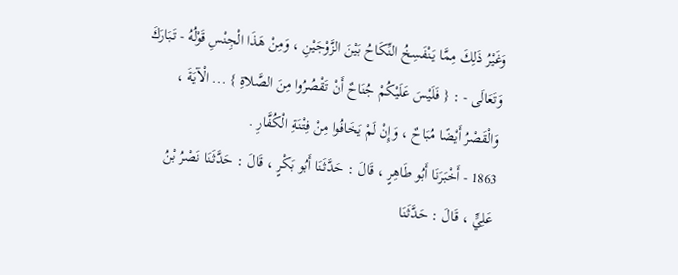وَغَيْرُ ذَلِكَ مِمَّا يَنْفَسِخُ النِّكَاحُ بَيْنَ الزَّوْجَيْنِ ، وَمِنْ هَذَا الْجِنْسِ قَوْلُهُ - تَبَارَكَ وَتَعَالَى - : { فَلَيْسَ عَلَيْكُمْ جُنَاحٌ أَنْ تَقْصُرُوا مِنَ الصَّلاةِ } ... الْآيَةَ ، وَالْقَصْرُ أَيْضًا مُبَاحٌ ، وَإِنْ لَمْ يَخَافُوا مِنْ فِتْنَةِ الْكُفَّارِ .
1863 - أَخْبَرَنَا أَبُو طَاهِرٍ ، قَالَ : حَدَّثَنَا أَبُو بَكْرٍ ، قَالَ : حَدَّثَنَا نَصْرُ بْنُ عَلِيٍّ ، قَالَ : حَدَّثَنَا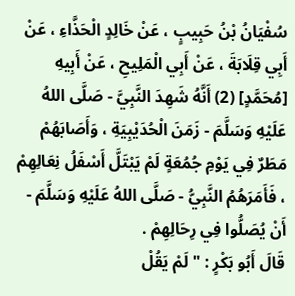سُفْيَانُ بْنُ حَبِيبٍ ، عَنْ خَالِدٍ الْحَذَّاءِ ، عَنْ أَبِي قِلَابَةَ ، عَنْ أَبِي الْمَلِيحِ ، عَنْ أَبِيهِ [مُحَمَّدٍ] (2) أَنَّهُ شَهِدَ النَّبِيَّ - صَلَّى اللهُ عَلَيْهِ وَسَلَّمَ - زَمَنَ الْحُدَيْبِيَةِ ، وَأَصَابَهُمْ مَطَرٌ فِي يَوْمِ جُمُعَةٍ لَمْ يَبْتَلَّ أَسْفَلُ نِعَالِهِمْ ، فَأَمَرَهُمُ النَّبِيُّ - صَلَّى اللهُ عَلَيْهِ وَسَلَّمَ - أَنْ يُصَلُّوا فِي رِحَالِهِمْ .
قَالَ أَبُو بَكْرٍ : " لَمْ يَقُلْ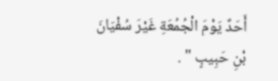أَحَدٌ يَوْمَ الْجُمُعَةِ غَيْرَ سُفْيَانَ بْنِ حَبِيبٍ " .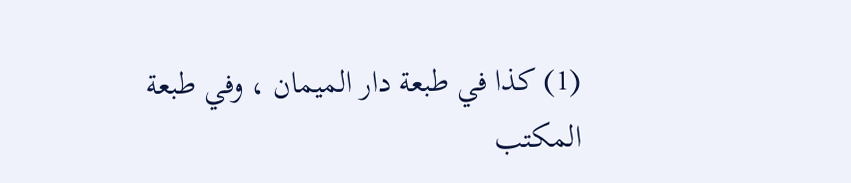(1) كذا في طبعة دار الميمان ، وفي طبعة المكتب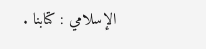الإسلامي : كتابنا .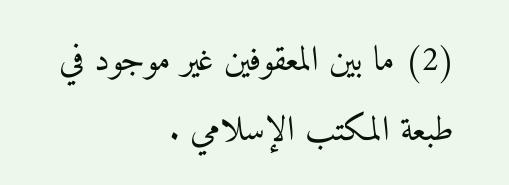(2) ما بين المعقوفين غير موجود في طبعة المكتب الإسلامي .